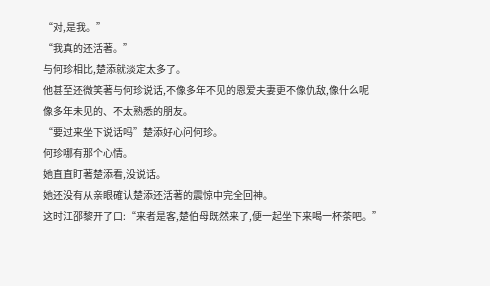“对,是我。”
“我真的还活著。”
与何珍相比,楚添就淡定太多了。
他甚至还微笑著与何珍说话,不像多年不见的恩爱夫妻更不像仇敌,像什么呢
像多年未见的、不太熟悉的朋友。
“要过来坐下说话吗”楚添好心问何珍。
何珍哪有那个心情。
她直直盯著楚添看,没说话。
她还没有从亲眼確认楚添还活著的震惊中完全回神。
这时江邵黎开了口:“来者是客,楚伯母既然来了,便一起坐下来喝一杯茶吧。”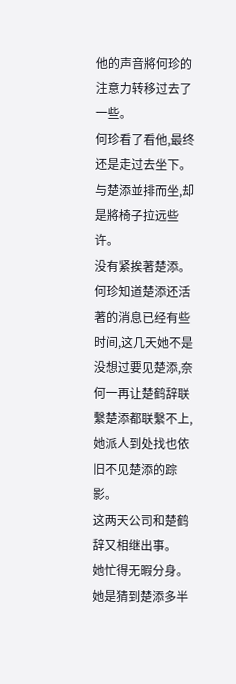他的声音將何珍的注意力转移过去了一些。
何珍看了看他,最终还是走过去坐下。
与楚添並排而坐,却是將椅子拉远些许。
没有紧挨著楚添。
何珍知道楚添还活著的消息已经有些时间,这几天她不是没想过要见楚添,奈何一再让楚鹤辞联繫楚添都联繫不上,她派人到处找也依旧不见楚添的踪影。
这两天公司和楚鹤辞又相继出事。
她忙得无暇分身。
她是猜到楚添多半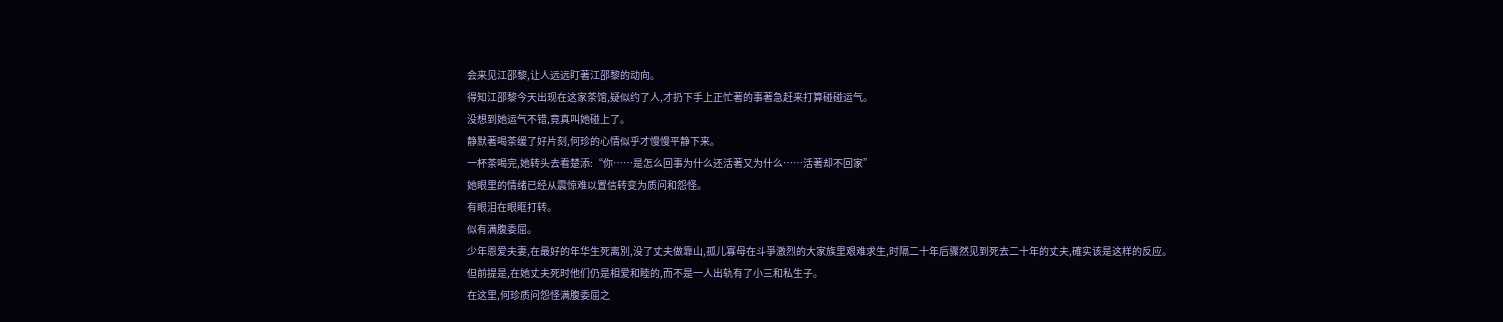会来见江邵黎,让人远远盯著江邵黎的动向。
得知江邵黎今天出现在这家茶馆,疑似约了人,才扔下手上正忙著的事著急赶来打算碰碰运气。
没想到她运气不错,竟真叫她碰上了。
静默著喝茶缓了好片刻,何珍的心情似乎才慢慢平静下来。
一杯茶喝完,她转头去看楚添:“你……是怎么回事为什么还活著又为什么……活著却不回家”
她眼里的情绪已经从震惊难以置信转变为质问和怨怪。
有眼泪在眼眶打转。
似有满腹委屈。
少年恩爱夫妻,在最好的年华生死离別,没了丈夫做靠山,孤儿寡母在斗爭激烈的大家族里艰难求生,时隔二十年后骤然见到死去二十年的丈夫,確实该是这样的反应。
但前提是,在她丈夫死时他们仍是相爱和睦的,而不是一人出轨有了小三和私生子。
在这里,何珍质问怨怪满腹委屈之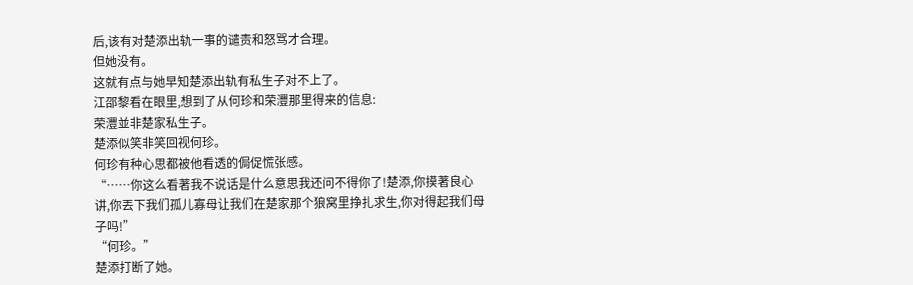后,该有对楚添出轨一事的谴责和怒骂才合理。
但她没有。
这就有点与她早知楚添出轨有私生子对不上了。
江邵黎看在眼里,想到了从何珍和荣灃那里得来的信息:
荣灃並非楚家私生子。
楚添似笑非笑回视何珍。
何珍有种心思都被他看透的侷促慌张感。
“……你这么看著我不说话是什么意思我还问不得你了!楚添,你摸著良心讲,你丟下我们孤儿寡母让我们在楚家那个狼窝里挣扎求生,你对得起我们母子吗!”
“何珍。”
楚添打断了她。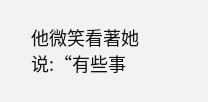他微笑看著她说:“有些事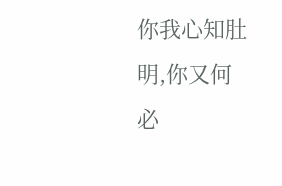你我心知肚明,你又何必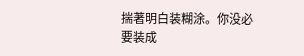揣著明白装糊涂。你没必要装成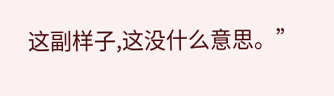这副样子,这没什么意思。”